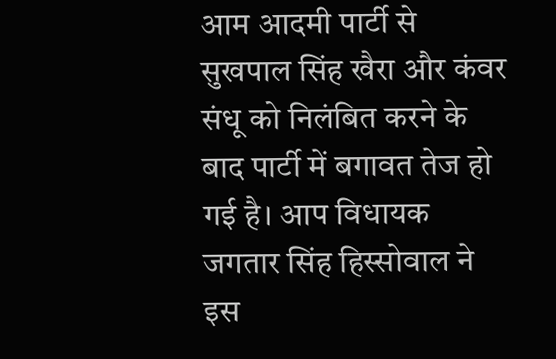आम आदमी पार्टी से सुखपाल सिंह खैरा और कंवर संधू को निलंबित करने के बाद पार्टी में बगावत तेज हो गई है। आप विधायक जगतार सिंह हिस्सोवाल ने इस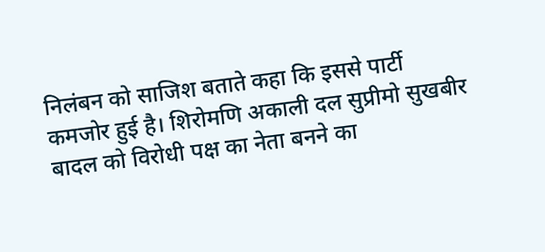निलंबन को साजिश बताते कहा कि इससे पार्टी कमजोर हुई है। शिरोमणि अकाली दल सुप्रीमो सुखबीर बादल को विरोधी पक्ष का नेता बनने का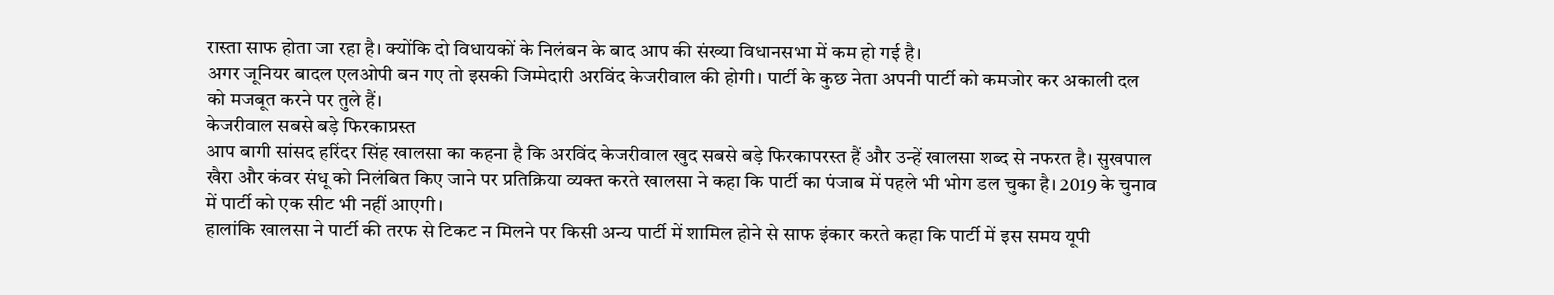रास्ता साफ होता जा रहा है। क्योंकि दो विधायकों के निलंबन के बाद आप की संख्या विधानसभा में कम हो गई है।
अगर जूनियर बादल एलओपी बन गए तो इसकी जिम्मेदारी अरविंद केजरीवाल की होगी। पार्टी के कुछ नेता अपनी पार्टी को कमजोर कर अकाली दल को मजबूत करने पर तुले हैं।
केजरीवाल सबसे बड़े फिरकाप्रस्त
आप बागी सांसद हरिंदर सिंह खालसा का कहना है कि अरविंद केजरीवाल खुद सबसे बड़े फिरकापरस्त हैं और उन्हें खालसा शब्द से नफरत है। सुखपाल खैरा और कंवर संधू को निलंबित किए जाने पर प्रतिक्रिया व्यक्त करते खालसा ने कहा कि पार्टी का पंजाब में पहले भी भोग डल चुका है। 2019 के चुनाव में पार्टी को एक सीट भी नहीं आएगी।
हालांकि खालसा ने पार्टी की तरफ से टिकट न मिलने पर किसी अन्य पार्टी में शामिल होने से साफ इंकार करते कहा कि पार्टी में इस समय यूपी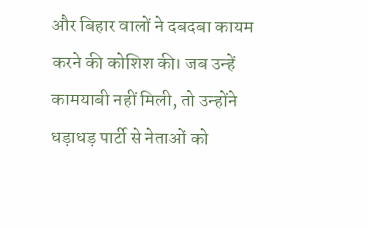और बिहार वालों ने दबदबा कायम करने की कोशिश की। जब उन्हें कामयाबी नहीं मिली, तो उन्होंने धड़ाधड़ पार्टी से नेताओं को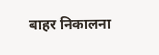बाहर निकालना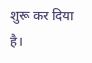शुरू कर दिया है।